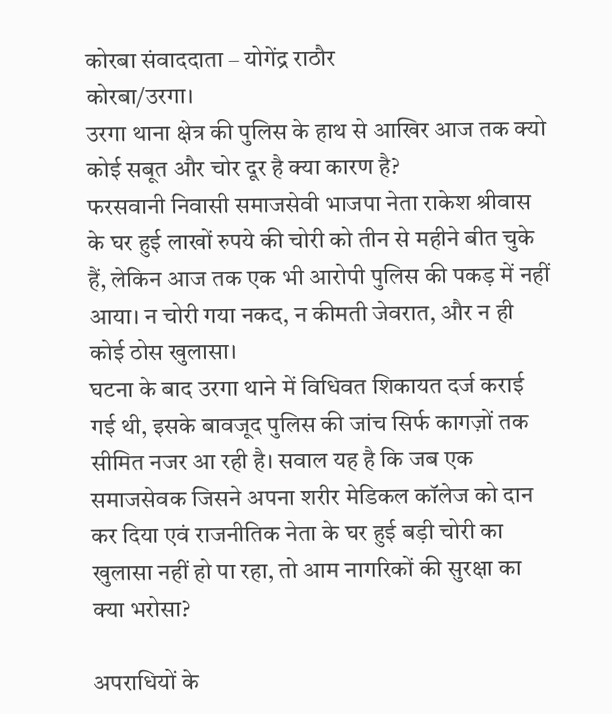कोरबा संवाददाता – योगेंद्र राठौर
कोरबा/उरगा।
उरगा थाना क्षेत्र की पुलिस के हाथ से आखिर आज तक क्यो कोई सबूत और चोर दूर है क्या कारण है?
फरसवानी निवासी समाजसेवी भाजपा नेता राकेश श्रीवास के घर हुई लाखों रुपये की चोरी को तीन से महीने बीत चुके हैं, लेकिन आज तक एक भी आरोपी पुलिस की पकड़ में नहीं आया। न चोरी गया नकद, न कीमती जेवरात, और न ही कोई ठोस खुलासा।
घटना के बाद उरगा थाने में विधिवत शिकायत दर्ज कराई गई थी, इसके बावजूद पुलिस की जांच सिर्फ कागज़ों तक सीमित नजर आ रही है। सवाल यह है कि जब एक समाजसेवक जिसने अपना शरीर मेडिकल कॉलेज को दान कर दिया एवं राजनीतिक नेता के घर हुई बड़ी चोरी का खुलासा नहीं हो पा रहा, तो आम नागरिकों की सुरक्षा का क्या भरोसा?

अपराधियों के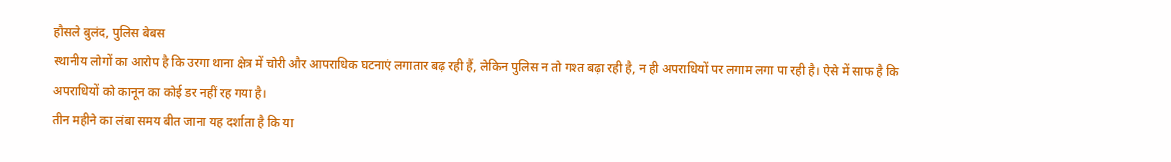हौसले बुलंद, पुलिस बेबस
स्थानीय लोगों का आरोप है कि उरगा थाना क्षेत्र में चोरी और आपराधिक घटनाएं लगातार बढ़ रही हैं, लेकिन पुलिस न तो गश्त बढ़ा रही है, न ही अपराधियों पर लगाम लगा पा रही है। ऐसे में साफ है कि अपराधियों को कानून का कोई डर नहीं रह गया है।
तीन महीने का लंबा समय बीत जाना यह दर्शाता है कि या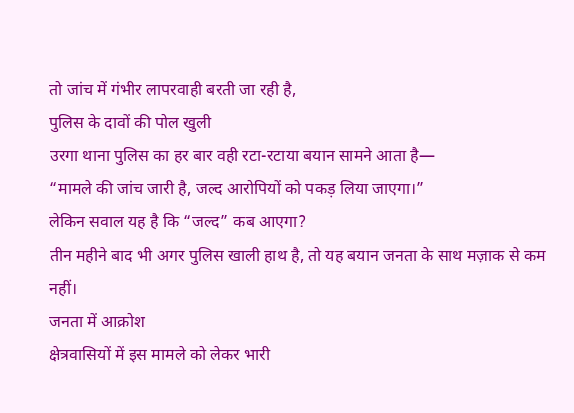तो जांच में गंभीर लापरवाही बरती जा रही है,
पुलिस के दावों की पोल खुली
उरगा थाना पुलिस का हर बार वही रटा-रटाया बयान सामने आता है—
“मामले की जांच जारी है, जल्द आरोपियों को पकड़ लिया जाएगा।”
लेकिन सवाल यह है कि “जल्द” कब आएगा?
तीन महीने बाद भी अगर पुलिस खाली हाथ है, तो यह बयान जनता के साथ मज़ाक से कम नहीं।
जनता में आक्रोश
क्षेत्रवासियों में इस मामले को लेकर भारी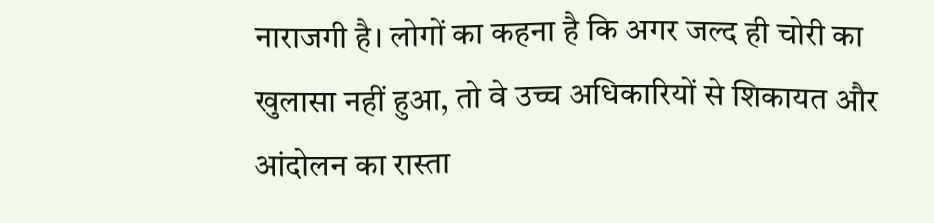नाराजगी है। लोगों का कहना है कि अगर जल्द ही चोरी का खुलासा नहीं हुआ, तो वे उच्च अधिकारियों से शिकायत और आंदोलन का रास्ता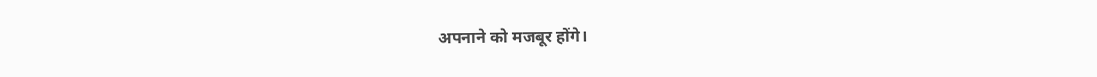अपनाने को मजबूर होंगे।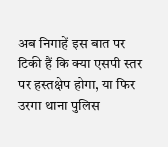अब निगाहें इस बात पर टिकी हैं कि क्या एसपी स्तर पर हस्तक्षेप होगा, या फिर उरगा थाना पुलिस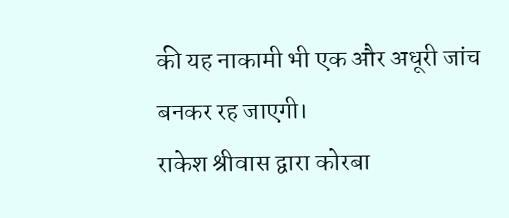की यह नाकामी भी एक और अधूरी जांच बनकर रह जाएगी।
राकेश श्रीवास द्वारा कोरबा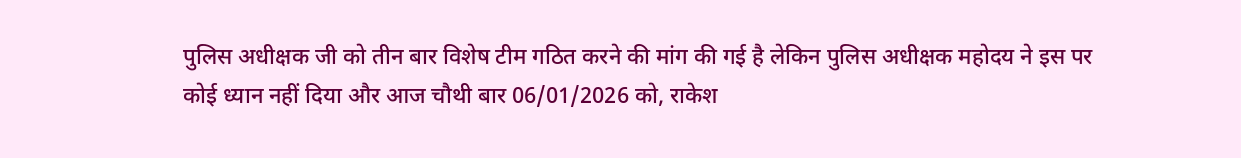पुलिस अधीक्षक जी को तीन बार विशेष टीम गठित करने की मांग की गई है लेकिन पुलिस अधीक्षक महोदय ने इस पर कोई ध्यान नहीं दिया और आज चौथी बार 06/01/2026 को, राकेश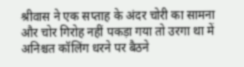श्रीवास ने एक सप्ताह के अंदर चोरी का सामना और चोर गिरोह नहीं पकड़ा गया तो उरगा था में अनिश्चत कॉलिंग धरने पर बैठने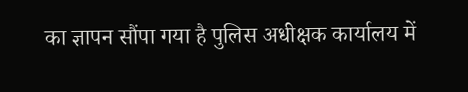का ज्ञापन सौंपा गया है पुलिस अधीक्षक कार्यालय में